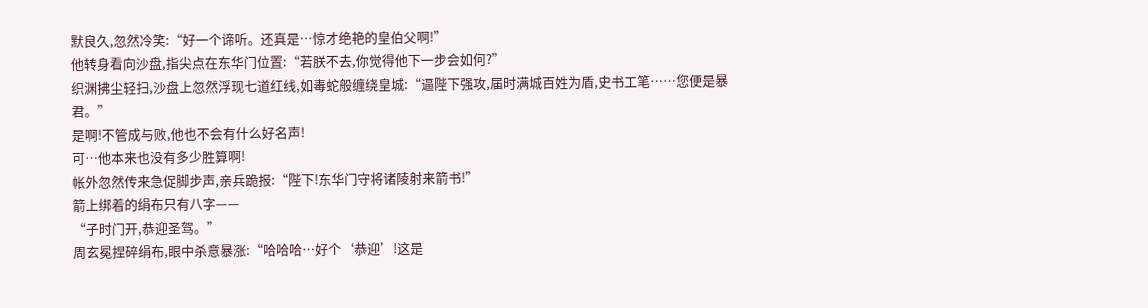默良久,忽然冷笑:“好一个谛听。还真是…惊才绝艳的皇伯父啊!”
他转身看向沙盘,指尖点在东华门位置:“若朕不去,你觉得他下一步会如何?”
织渊拂尘轻扫,沙盘上忽然浮现七道红线,如毒蛇般缠绕皇城:“逼陛下强攻,届时满城百姓为盾,史书工笔……您便是暴君。”
是啊!不管成与败,他也不会有什么好名声!
可…他本来也没有多少胜算啊!
帐外忽然传来急促脚步声,亲兵跪报:“陛下!东华门守将诸陵射来箭书!”
箭上绑着的绢布只有八字——
“子时门开,恭迎圣驾。”
周玄冕捏碎绢布,眼中杀意暴涨:“哈哈哈…好个‘恭迎’!这是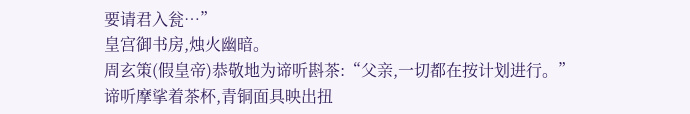要请君入瓮…”
皇宫御书房,烛火幽暗。
周玄策(假皇帝)恭敬地为谛听斟茶:“父亲,一切都在按计划进行。”
谛听摩挲着茶杯,青铜面具映出扭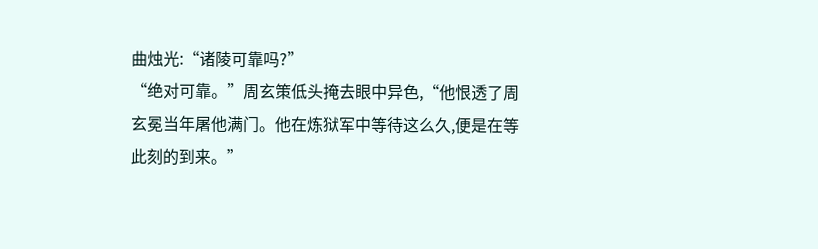曲烛光:“诸陵可靠吗?”
“绝对可靠。”周玄策低头掩去眼中异色,“他恨透了周玄冕当年屠他满门。他在炼狱军中等待这么久,便是在等此刻的到来。”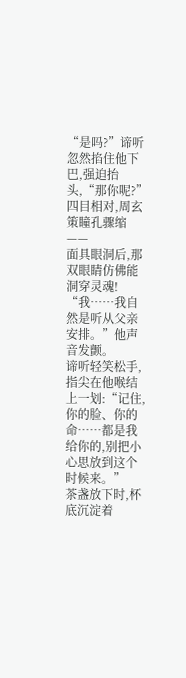“是吗?”谛听忽然掐住他下巴,强迫抬头,“那你呢?”
四目相对,周玄策瞳孔骤缩——
面具眼洞后,那双眼睛仿佛能洞穿灵魂!
“我……我自然是听从父亲安排。”他声音发颤。
谛听轻笑松手,指尖在他喉结上一划:“记住,你的脸、你的命……都是我给你的,别把小心思放到这个时候来。”
茶盏放下时,杯底沉淀着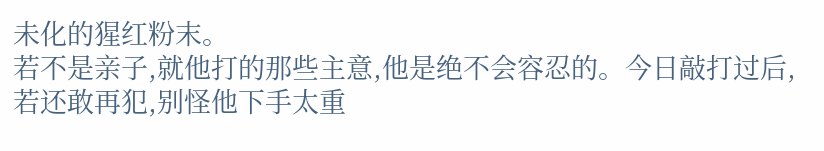未化的猩红粉末。
若不是亲子,就他打的那些主意,他是绝不会容忍的。今日敲打过后,若还敢再犯,别怪他下手太重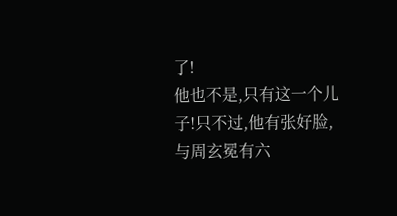了!
他也不是,只有这一个儿子!只不过,他有张好脸,与周玄冕有六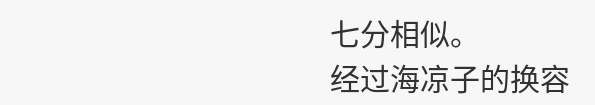七分相似。
经过海凉子的换容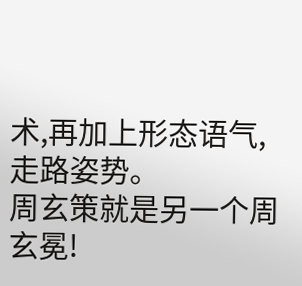术,再加上形态语气,走路姿势。
周玄策就是另一个周玄冕!